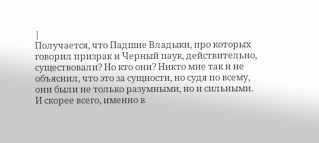|
Получается, что Падшие Владыки, про которых говорил призрак и Черный паук, действительно, существовали? Но кто они? Никто мне так и не объяснил, что это за сущности, но судя по всему, они были не только разумными, но и сильными.
И скорее всего, именно в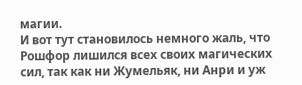магии.
И вот тут становилось немного жаль, что Рошфор лишился всех своих магических сил, так как ни Жумельяк, ни Анри и уж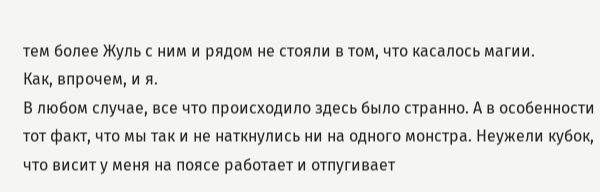тем более Жуль с ним и рядом не стояли в том, что касалось магии.
Как, впрочем, и я.
В любом случае, все что происходило здесь было странно. А в особенности тот факт, что мы так и не наткнулись ни на одного монстра. Неужели кубок, что висит у меня на поясе работает и отпугивает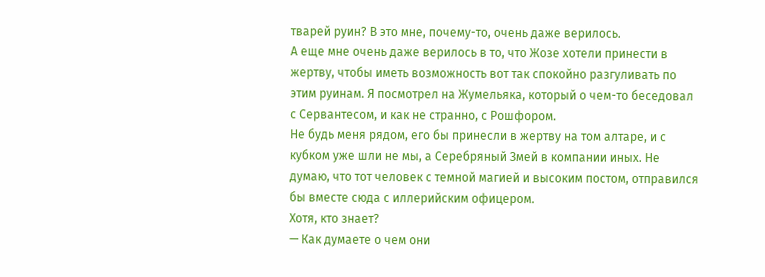тварей руин? В это мне, почему-то, очень даже верилось.
А еще мне очень даже верилось в то, что Жозе хотели принести в жертву, чтобы иметь возможность вот так спокойно разгуливать по этим руинам. Я посмотрел на Жумельяка, который о чем-то беседовал с Сервантесом, и как не странно, с Рошфором.
Не будь меня рядом, его бы принесли в жертву на том алтаре, и с кубком уже шли не мы, а Серебряный Змей в компании иных. Не думаю, что тот человек с темной магией и высоким постом, отправился бы вместе сюда с иллерийским офицером.
Хотя, кто знает?
— Как думаете о чем они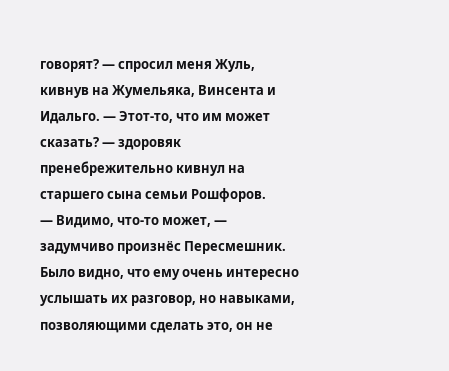говорят? — спросил меня Жуль, кивнув на Жумельяка, Винсента и Идальго. — Этот-то, что им может сказать? — здоровяк пренебрежительно кивнул на старшего сына семьи Рошфоров.
— Видимо, что-то может, — задумчиво произнёс Пересмешник.
Было видно, что ему очень интересно услышать их разговор, но навыками, позволяющими сделать это, он не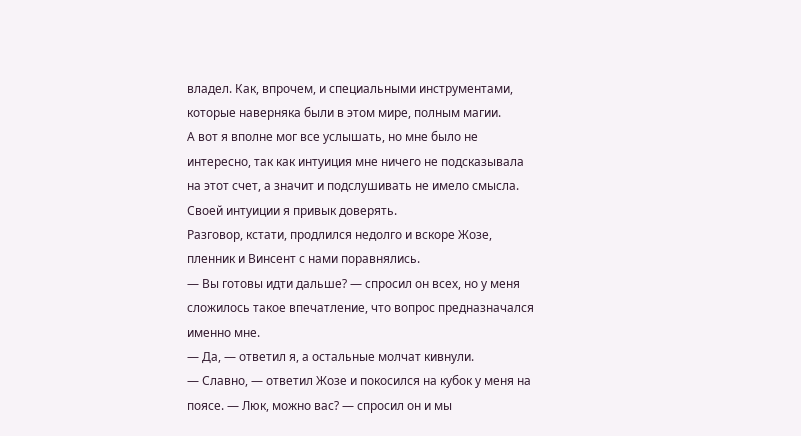владел. Как, впрочем, и специальными инструментами, которые наверняка были в этом мире, полным магии.
А вот я вполне мог все услышать, но мне было не интересно, так как интуиция мне ничего не подсказывала на этот счет, а значит и подслушивать не имело смысла. Своей интуиции я привык доверять.
Разговор, кстати, продлился недолго и вскоре Жозе, пленник и Винсент с нами поравнялись.
— Вы готовы идти дальше? — спросил он всех, но у меня сложилось такое впечатление, что вопрос предназначался именно мне.
— Да, — ответил я, а остальные молчат кивнули.
— Славно, — ответил Жозе и покосился на кубок у меня на поясе. — Люк, можно вас? — спросил он и мы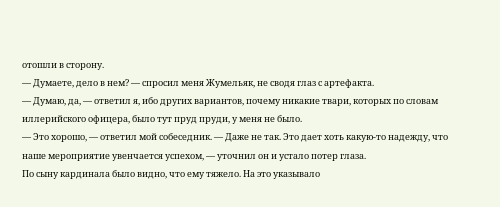отошли в сторону.
— Думаете, дело в нем? — спросил меня Жумельяк, не сводя глаз с артефакта.
— Думаю, да, — ответил я, ибо других вариантов, почему никакие твари, которых по словам иллерийского офицера, было тут пруд пруди, у меня не было.
— Это хорошо, — ответил мой собеседник. — Даже не так. Это дает хоть какую-то надежду, что наше мероприятие увенчается успехом, — уточнил он и устало потер глаза.
По сыну кардинала было видно, что ему тяжело. На это указывало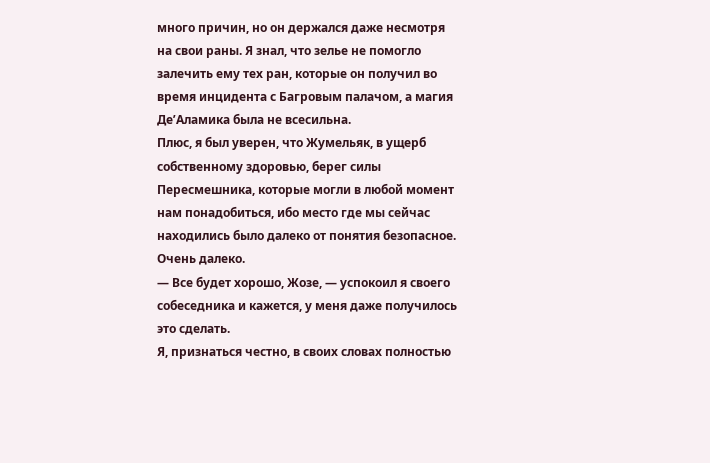много причин, но он держался даже несмотря на свои раны. Я знал, что зелье не помогло залечить ему тех ран, которые он получил во время инцидента с Багровым палачом, а магия Де’Аламика была не всесильна.
Плюс, я был уверен, что Жумельяк, в ущерб собственному здоровью, берег силы Пересмешника, которые могли в любой момент нам понадобиться, ибо место где мы сейчас находились было далеко от понятия безопасное.
Очень далеко.
— Все будет хорошо, Жозе, — успокоил я своего собеседника и кажется, у меня даже получилось это сделать.
Я, признаться честно, в своих словах полностью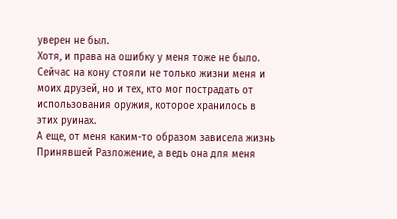уверен не был.
Хотя, и права на ошибку у меня тоже не было. Сейчас на кону стояли не только жизни меня и моих друзей, но и тех, кто мог пострадать от использования оружия, которое хранилось в этих руинах.
А еще, от меня каким-то образом зависела жизнь Принявшей Разложение, а ведь она для меня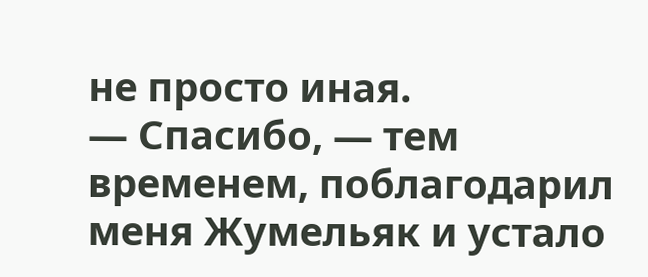не просто иная.
— Спасибо, — тем временем, поблагодарил меня Жумельяк и устало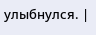улыбнулся. |